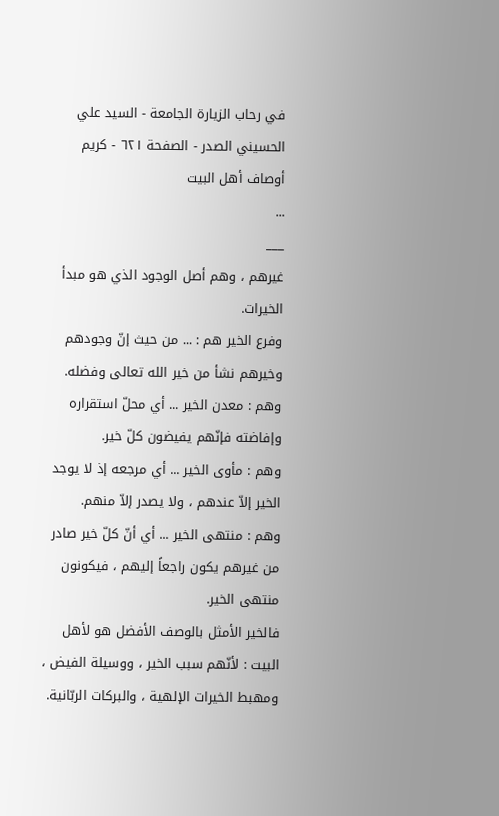في رحاب الزيارة الجامعة - السيد علي الحسيني الصدر - الصفحة ٦٢١ - كريم أوصاف أهل البيت
...
___
غيرهم ، وهم أصل الوجود الذي هو مبدأ الخيرات.
وفرع الخير هم : ... من حيث إنّ وجودهم وخيرهم نشأ من خير الله تعالى وفضله.
وهم : معدن الخير ... أي محلّ استقراره وإفاضته فإنّهم يفيضون كلّ خير.
وهم : مأوى الخير ... أي مرجعه إذ لا يوجد الخير إلاّ عندهم ، ولا يصدر إلاّ منهم.
وهم : منتهى الخير ... أي أنّ كلّ خير صادر من غيرهم يكون راجعاً إليهم ، فيكونون منتهى الخير.
فالخير الأمثل بالوصف الأفضل هو لأهل البيت : لأنّهم سبب الخير ، ووسيلة الفيض ، ومهبط الخيرات الإلهية ، والبركات الربّانية.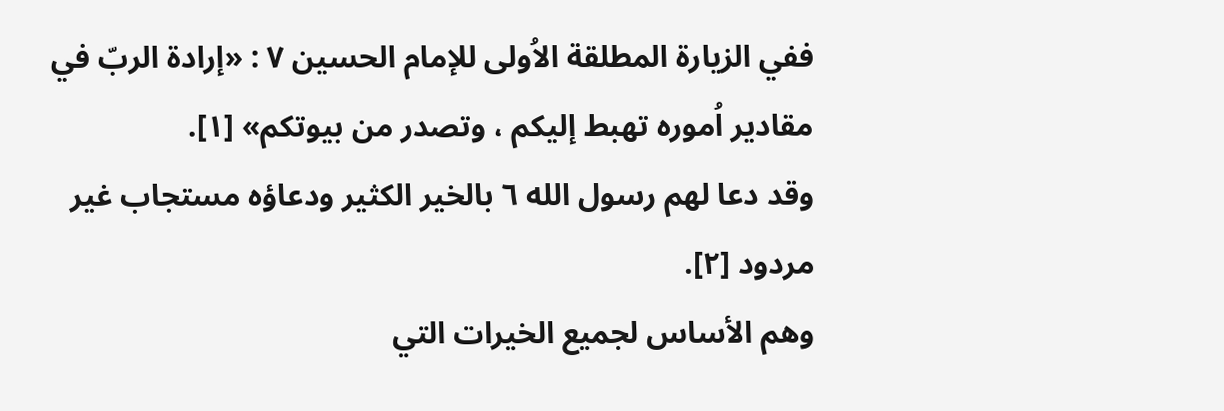ففي الزيارة المطلقة الاُولى للإمام الحسين ٧ : «إرادة الربّ في مقادير اُموره تهبط إليكم ، وتصدر من بيوتكم» [١].
وقد دعا لهم رسول الله ٦ بالخير الكثير ودعاؤه مستجاب غير مردود [٢].
وهم الأساس لجميع الخيرات التي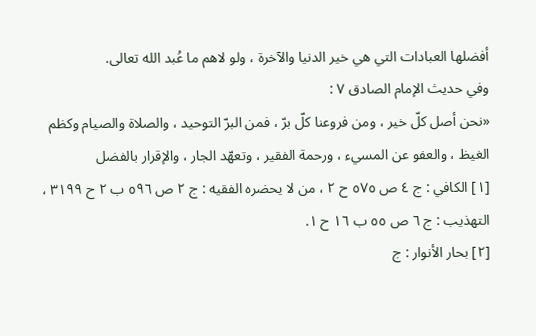أفضلها العبادات التي هي خير الدنيا والآخرة ، ولو لاهم ما عُبد الله تعالى.
وفي حديث الإمام الصادق ٧ :
«نحن أصل كلّ خير ، ومن فروعنا كلّ برّ ، فمن البرّ التوحيد ، والصلاة والصيام وكظم الغيظ ، والعفو عن المسيء ، ورحمة الفقير ، وتعهّد الجار ، والإقرار بالفضل
[١] الكافي : ج ٤ ص ٥٧٥ ح ٢ ، من لا يحضره الفقيه : ج ٢ ص ٥٩٦ ب ٢ ح ٣١٩٩ ، التهذيب : ج ٦ ص ٥٥ ب ١٦ ح ١.
[٢] بحار الأنوار : ج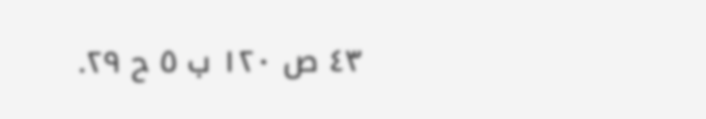٤٣ ص ١٢٠ ب ٥ ح ٢٩.